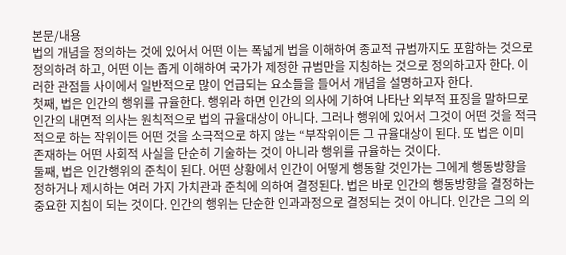본문/내용
법의 개념을 정의하는 것에 있어서 어떤 이는 폭넓게 법을 이해하여 종교적 규범까지도 포함하는 것으로 정의하려 하고, 어떤 이는 좁게 이해하여 국가가 제정한 규범만을 지칭하는 것으로 정의하고자 한다. 이러한 관점들 사이에서 일반적으로 많이 언급되는 요소들을 들어서 개념을 설명하고자 한다.
첫째, 법은 인간의 행위를 규율한다. 행위라 하면 인간의 의사에 기하여 나타난 외부적 표징을 말하므로 인간의 내면적 의사는 원칙적으로 법의 규율대상이 아니다. 그러나 행위에 있어서 그것이 어떤 것을 적극적으로 하는 작위이든 어떤 것을 소극적으로 하지 않는 “부작위이든 그 규율대상이 된다. 또 법은 이미 존재하는 어떤 사회적 사실을 단순히 기술하는 것이 아니라 행위를 규율하는 것이다.
둘째, 법은 인간행위의 준칙이 된다. 어떤 상황에서 인간이 어떻게 행동할 것인가는 그에게 행동방향을 정하거나 제시하는 여러 가지 가치관과 준칙에 의하여 결정된다. 법은 바로 인간의 행동방향을 결정하는 중요한 지침이 되는 것이다. 인간의 행위는 단순한 인과과정으로 결정되는 것이 아니다. 인간은 그의 의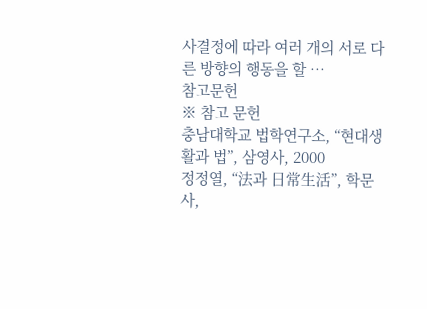사결정에 따라 여러 개의 서로 다른 방향의 행동을 할 …
참고문헌
※ 참고 문헌
충남대학교 법학연구소, “현대생활과 법”, 삼영사, 2000
정정열, “法과 日常生活”, 학문사,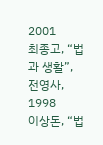2001
최종고, “법과 생활”, 전영사, 1998
이상돈, “법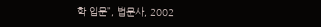학 입문”, 법문사, 2002